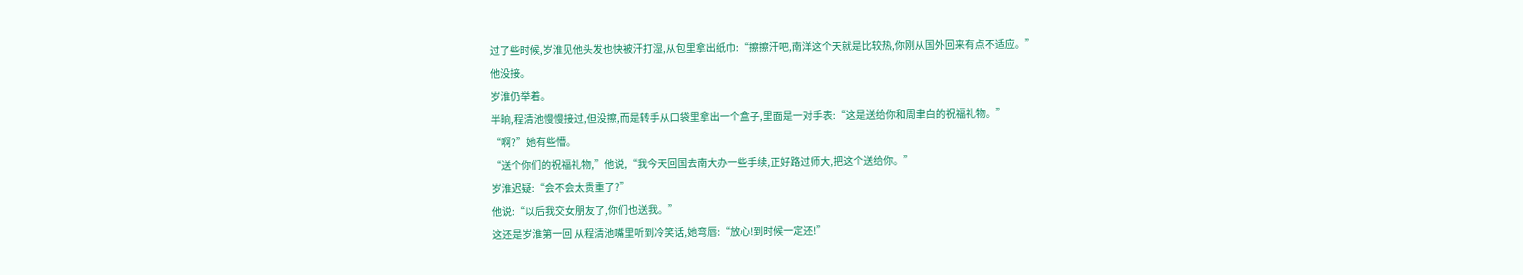过了些时候,岁淮见他头发也快被汗打湿,从包里拿出纸巾:“擦擦汗吧,南洋这个天就是比较热,你刚从国外回来有点不适应。”
他没接。
岁淮仍举着。
半晌,程清池慢慢接过,但没擦,而是转手从口袋里拿出一个盒子,里面是一对手表:“这是送给你和周聿白的祝福礼物。”
“啊?”她有些懵。
“送个你们的祝福礼物,”他说,“我今天回国去南大办一些手续,正好路过师大,把这个送给你。”
岁淮迟疑:“会不会太贵重了?”
他说:“以后我交女朋友了,你们也送我。”
这还是岁淮第一回 从程清池嘴里听到冷笑话,她弯唇:“放心!到时候一定还!”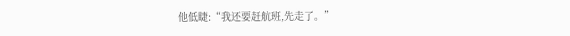他低睫:“我还要赶航班,先走了。”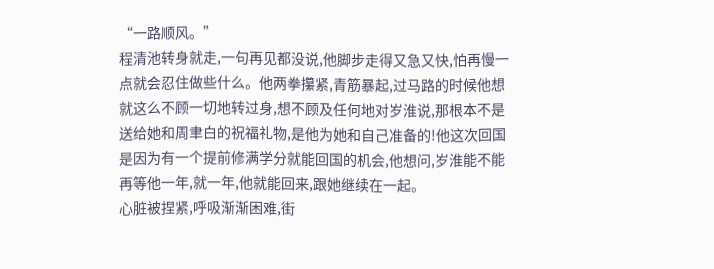“一路顺风。”
程清池转身就走,一句再见都没说,他脚步走得又急又快,怕再慢一点就会忍住做些什么。他两拳攥紧,青筋暴起,过马路的时候他想就这么不顾一切地转过身,想不顾及任何地对岁淮说,那根本不是送给她和周聿白的祝福礼物,是他为她和自己准备的!他这次回国是因为有一个提前修满学分就能回国的机会,他想问,岁淮能不能再等他一年,就一年,他就能回来,跟她继续在一起。
心脏被捏紧,呼吸渐渐困难,街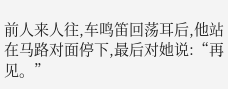前人来人往,车鸣笛回荡耳后,他站在马路对面停下,最后对她说:“再见。”